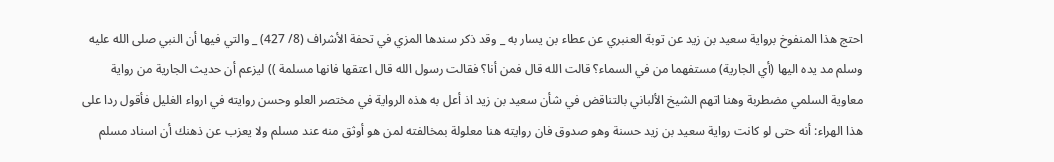احتج هذا المنفوخ برواية سعيد بن زيد عن توبة العنبري عن عطاء بن يسار به _ وقد ذكر سندها المزي في تحفة الأشراف (8/ 427) _ والتي فيها أن النبي صلى الله عليه وسلم مد يده اليها (أي الجارية) مستفهما من في السماء؟ قالت الله قال فمن أنا؟ فقالت رسول الله قال اعتقها فانها مسلمة )) ليزعم أن حديث الجارية من رواية معاوية السلمي مضطربة وهنا اتهم الشيخ الألباني بالتناقض في شأن سعيد بن زيد اذ أعل به هذه الرواية في مختصر العلو وحسن روايته في ارواء الغليل فأقول ردا على هذا الهراء: أنه حتى لو كانت رواية سعيد بن زيد حسنة وهو صدوق فان روايته هنا معلولة بمخالفته لمن هو أوثق منه عند مسلم ولا يعزب عن ذهنك أن اسناد مسلم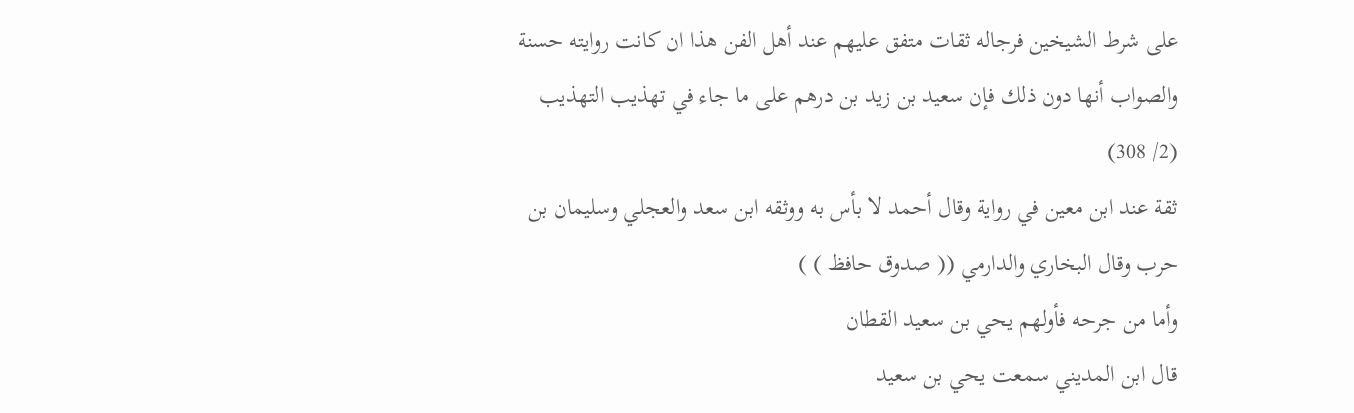على شرط الشيخين فرجاله ثقات متفق عليهم عند أهل الفن هذا ان كانت روايته حسنة والصواب أنها دون ذلك فإن سعيد بن زيد بن درهم على ما جاء في تهذيب التهذيب (2/ 308)
ثقة عند ابن معين في رواية وقال أحمد لا بأس به ووثقه ابن سعد والعجلي وسليمان بن حرب وقال البخاري والدارمي (( صدوق حافظ ) )
وأما من جرحه فأولهم يحي بن سعيد القطان
قال ابن المديني سمعت يحي بن سعيد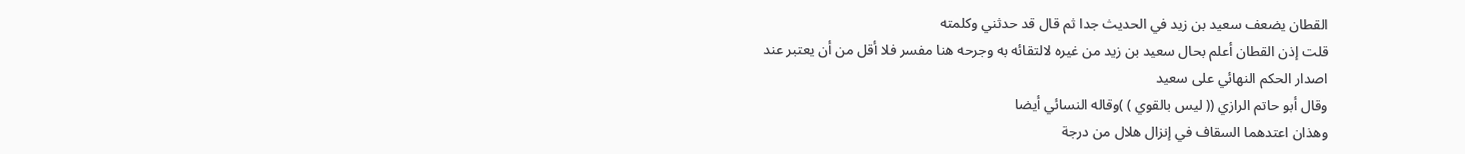القطان يضعف سعيد بن زيد في الحديث جدا ثم قال قد حدثني وكلمته
قلت إذن القطان أعلم بحال سعيد بن زيد من غيره لالتقائه به وجرحه هنا مفسر فلا أقل من أن يعتبر عند اصدار الحكم النهائي على سعيد
وقال أبو حاتم الرازي (( ليس بالقوي ) )وقاله النسائي أيضا
وهذان اعتدهما السقاف في إنزال هلال من درجة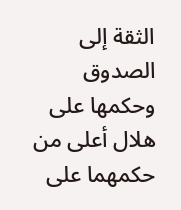الثقة إلى الصدوق وحكمها على هلال أعلى من حكمهما على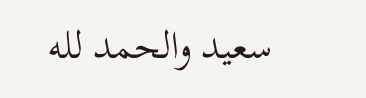سعيد والحمد لله